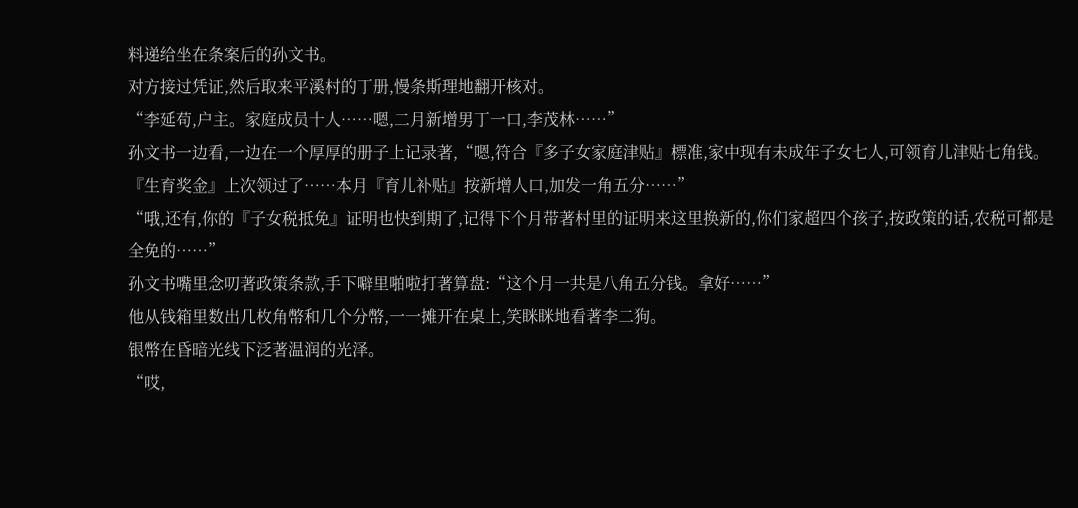料递给坐在条案后的孙文书。
对方接过凭证,然后取来平溪村的丁册,慢条斯理地翻开核对。
“李延苟,户主。家庭成员十人……嗯,二月新增男丁一口,李茂林……”
孙文书一边看,一边在一个厚厚的册子上记录著,“嗯,符合『多子女家庭津贴』標准,家中现有未成年子女七人,可领育儿津贴七角钱。『生育奖金』上次领过了……本月『育儿补贴』按新增人口,加发一角五分……”
“哦,还有,你的『子女税抵免』证明也快到期了,记得下个月带著村里的证明来这里换新的,你们家超四个孩子,按政策的话,农税可都是全免的……”
孙文书嘴里念叨著政策条款,手下噼里啪啦打著算盘:“这个月一共是八角五分钱。拿好……”
他从钱箱里数出几枚角幣和几个分幣,一一摊开在桌上,笑眯眯地看著李二狗。
银幣在昏暗光线下泛著温润的光泽。
“哎,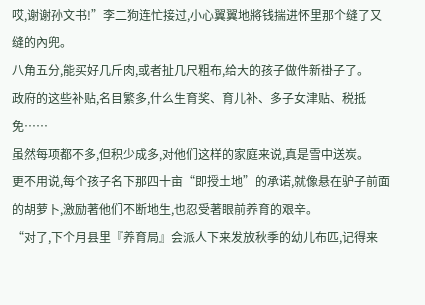哎,谢谢孙文书!”李二狗连忙接过,小心翼翼地將钱揣进怀里那个缝了又缝的內兜。
八角五分,能买好几斤肉,或者扯几尺粗布,给大的孩子做件新褂子了。
政府的这些补贴,名目繁多,什么生育奖、育儿补、多子女津贴、税抵免……
虽然每项都不多,但积少成多,对他们这样的家庭来说,真是雪中送炭。
更不用说,每个孩子名下那四十亩“即授土地”的承诺,就像悬在驴子前面的胡萝卜,激励著他们不断地生,也忍受著眼前养育的艰辛。
“对了,下个月县里『养育局』会派人下来发放秋季的幼儿布匹,记得来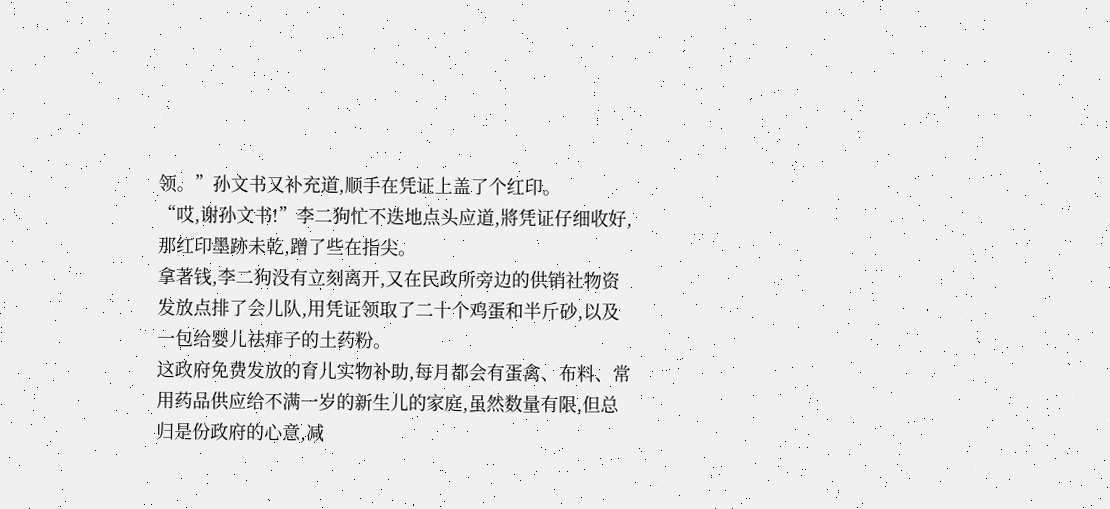领。”孙文书又补充道,顺手在凭证上盖了个红印。
“哎,谢孙文书!”李二狗忙不迭地点头应道,將凭证仔细收好,那红印墨跡未乾,蹭了些在指尖。
拿著钱,李二狗没有立刻离开,又在民政所旁边的供销社物资发放点排了会儿队,用凭证领取了二十个鸡蛋和半斤砂,以及一包给婴儿祛痱子的土药粉。
这政府免费发放的育儿实物补助,每月都会有蛋禽、布料、常用药品供应给不满一岁的新生儿的家庭,虽然数量有限,但总归是份政府的心意,减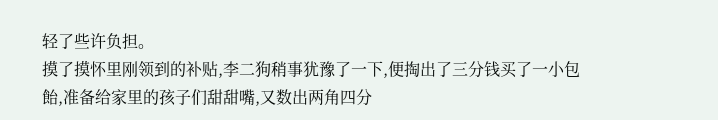轻了些许负担。
摸了摸怀里刚领到的补贴,李二狗稍事犹豫了一下,便掏出了三分钱买了一小包飴,准备给家里的孩子们甜甜嘴,又数出两角四分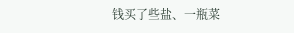钱买了些盐、一瓶菜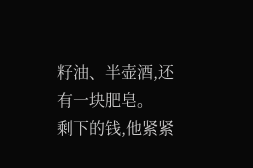籽油、半壶酒,还有一块肥皂。
剩下的钱,他紧紧